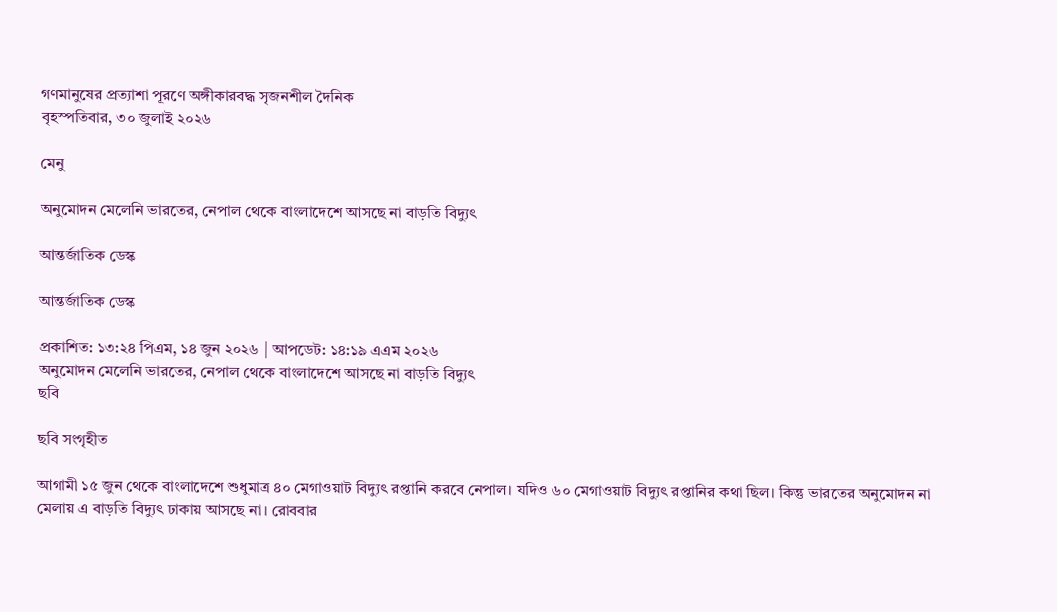গণমানুষের প্রত্যাশা পূরণে অঙ্গীকারবদ্ধ সৃজনশীল দৈনিক
বৃহস্পতিবার, ৩০ জুলাই ২০২৬

মেনু

অনুমোদন মেলেনি ভারতের, নেপাল থেকে বাংলাদেশে আসছে না বাড়তি বিদ্যুৎ

আন্তর্জাতিক ডেস্ক

আন্তর্জাতিক ডেস্ক

প্রকাশিত: ১৩:২৪ পিএম, ১৪ জুন ২০২৬ | আপডেট: ১৪:১৯ এএম ২০২৬
অনুমোদন মেলেনি ভারতের, নেপাল থেকে বাংলাদেশে আসছে না বাড়তি বিদ্যুৎ
ছবি

ছবি সংগৃহীত

আগামী ১৫ জুন থেকে বাংলাদেশে শুধুমাত্র ৪০ মেগাওয়াট বিদ্যুৎ রপ্তানি করবে নেপাল। যদিও ৬০ মেগাওয়াট বিদ্যুৎ রপ্তানির কথা ছিল। কিন্তু ভারতের অনুমোদন না মেলায় এ বাড়তি বিদ্যুৎ ঢাকায় আসছে না। রোববার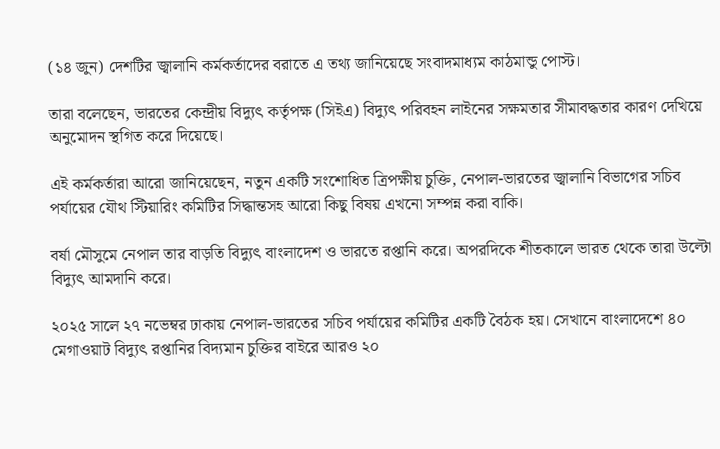(১৪ জুন) দেশটির জ্বালানি কর্মকর্তাদের বরাতে এ তথ্য জানিয়েছে সংবাদমাধ্যম কাঠমান্ডু পোস্ট।

তারা বলেছেন, ভারতের কেন্দ্রীয় বিদ্যুৎ কর্তৃপক্ষ (সিইএ) বিদ্যুৎ পরিবহন লাইনের সক্ষমতার সীমাবদ্ধতার কারণ দেখিয়ে অনুমোদন স্থগিত করে দিয়েছে।

এই কর্মকর্তারা আরো জানিয়েছেন, নতুন একটি সংশোধিত ত্রিপক্ষীয় চুক্তি, নেপাল-ভারতের জ্বালানি বিভাগের সচিব পর্যায়ের যৌথ স্টিয়ারিং কমিটির সিদ্ধান্তসহ আরো কিছু বিষয় এখনো সম্পন্ন করা বাকি।

বর্ষা মৌসুমে নেপাল তার বাড়তি বিদ্যুৎ বাংলাদেশ ও ভারতে রপ্তানি করে। অপরদিকে শীতকালে ভারত থেকে তারা উল্টো বিদ্যুৎ আমদানি করে।

২০২৫ সালে ২৭ নভেম্বর ঢাকায় নেপাল-ভারতের সচিব পর্যায়ের কমিটির একটি বৈঠক হয়। সেখানে বাংলাদেশে ৪০ মেগাওয়াট বিদ্যুৎ রপ্তানির বিদ্যমান চুক্তির বাইরে আরও ২০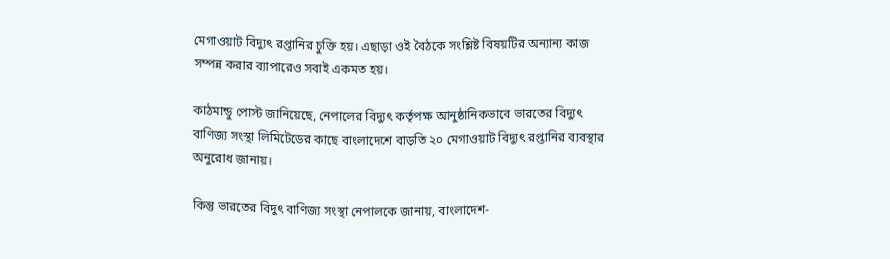মেগাওয়াট বিদ্যুৎ রপ্তানির চুক্তি হয়। এছাড়া ওই বৈঠকে সংশ্লিষ্ট বিষয়টির অন্যান্য কাজ সম্পন্ন করার ব্যাপারেও সবাই একমত হয়।

কাঠমান্ডু পোস্ট জানিয়েছে, নেপালের বিদ্যুৎ কর্তৃপক্ষ আনুষ্ঠানিকভাবে ভারতের বিদ্যুৎ বাণিজ্য সংস্থা লিমিটেডের কাছে বাংলাদেশে বাড়তি ২০ মেগাওয়াট বিদ্যুৎ রপ্তানির ব্যবস্থার অনুরোধ জানায়।

কিন্তু ভারতের বিদুৎ বাণিজ্য সংস্থা নেপালকে জানায়, বাংলাদেশ-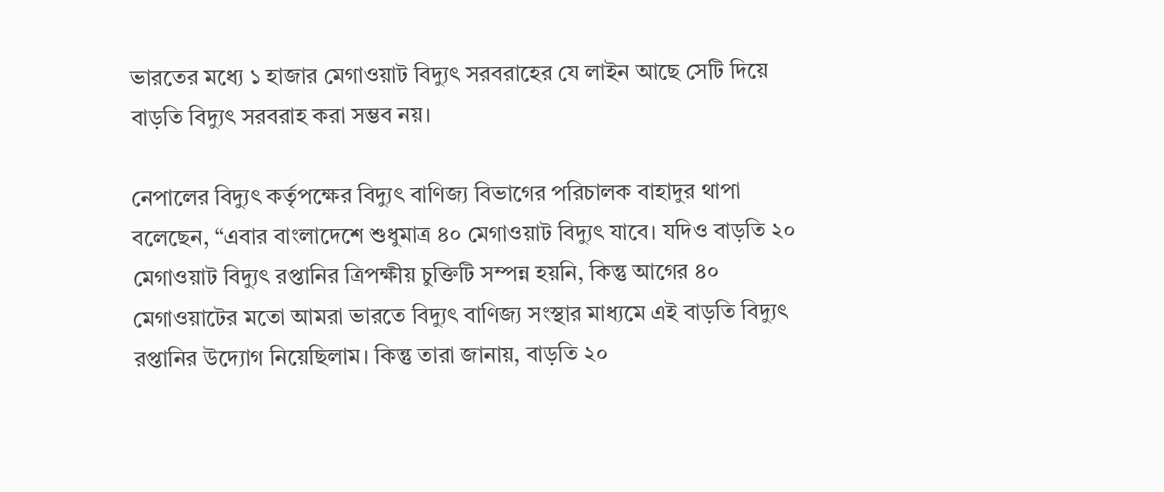ভারতের মধ্যে ১ হাজার মেগাওয়াট বিদ্যুৎ সরবরাহের যে লাইন আছে সেটি দিয়ে বাড়তি বিদ্যুৎ সরবরাহ করা সম্ভব নয়।

নেপালের বিদ্যুৎ কর্তৃপক্ষের বিদ্যুৎ বাণিজ্য বিভাগের পরিচালক বাহাদুর থাপা বলেছেন, “এবার বাংলাদেশে শুধুমাত্র ৪০ মেগাওয়াট বিদ্যুৎ যাবে। যদিও বাড়তি ২০ মেগাওয়াট বিদ্যুৎ রপ্তানির ত্রিপক্ষীয় চুক্তিটি সম্পন্ন হয়নি, কিন্তু আগের ৪০ মেগাওয়াটের মতো আমরা ভারতে বিদ্যুৎ বাণিজ্য সংস্থার মাধ্যমে এই বাড়তি বিদ্যুৎ রপ্তানির উদ্যোগ নিয়েছিলাম। কিন্তু তারা জানায়, বাড়তি ২০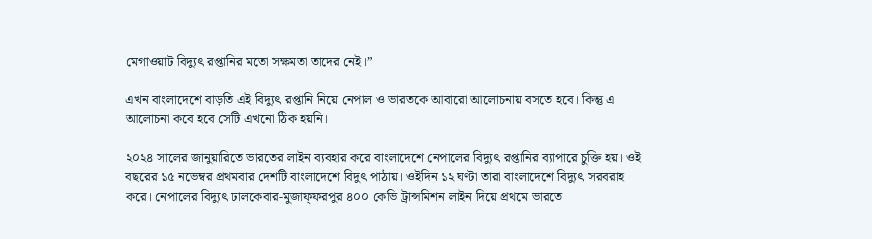মেগাওয়াট বিদ্যুৎ রপ্তানির মতো সক্ষমতা তাদের নেই।”

এখন বাংলাদেশে বাড়তি এই বিদ্যুৎ রপ্তানি নিয়ে নেপাল ও ভারতকে আবারো আলোচনায় বসতে হবে। কিন্তু এ আলোচনা কবে হবে সেটি এখনো ঠিক হয়নি।

২০২৪ সালের জানুয়ারিতে ভারতের লাইন ব্যবহার করে বাংলাদেশে নেপালের বিদ্যুৎ রপ্তানির ব্যাপারে চুক্তি হয়। ওই বছরের ১৫ নভেম্বর প্রথমবার দেশটি বাংলাদেশে বিদুৎ পাঠায়। ওইদিন ১২ ঘণ্টা তারা বাংলাদেশে বিদ্যুৎ সরবরাহ করে। নেপালের বিদ্যুৎ ঢালকেবার-মুজাফ্ফরপুর ৪০০ কেভি ট্রান্সমিশন লাইন দিয়ে প্রথমে ভারতে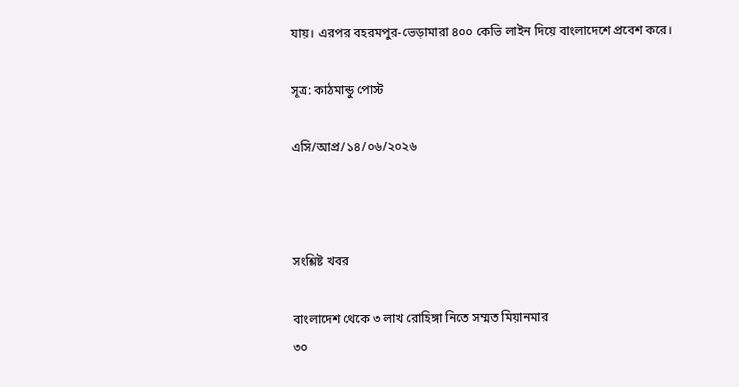যায়। এরপর বহরমপুর-ভেড়ামারা ৪০০ কেভি লাইন দিয়ে বাংলাদেশে প্রবেশ করে।

সূত্র: কাঠমান্ডু পোস্ট

এসি/আপ্র/১৪/০৬/২০২৬



সংশ্লিষ্ট খবর

বাংলাদেশ থেকে ৩ লাখ রোহিঙ্গা নিতে সম্মত মিয়ানমার
৩০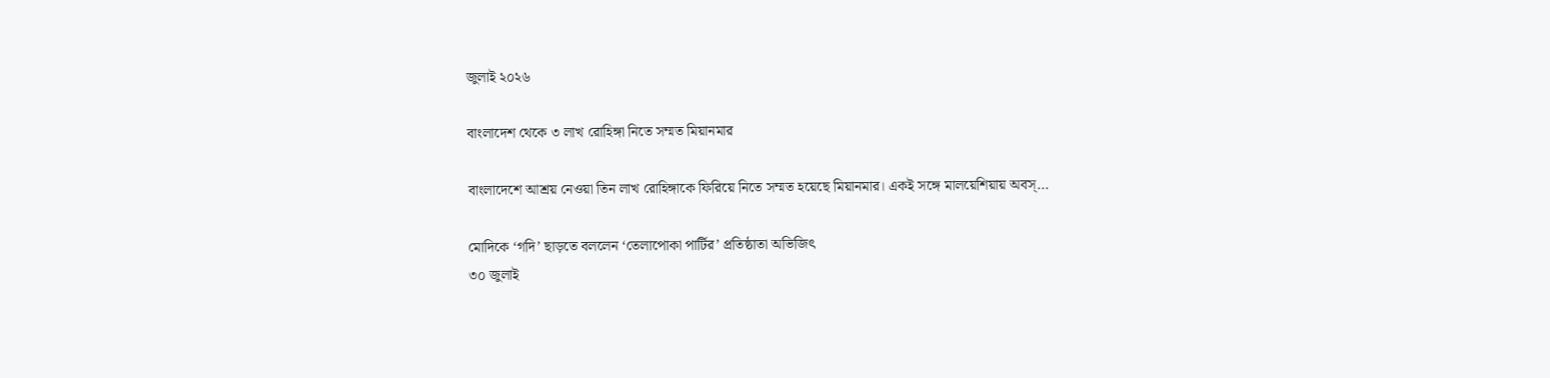জুলাই ২০২৬

বাংলাদেশ থেকে ৩ লাখ রোহিঙ্গা নিতে সম্মত মিয়ানমার

বাংলাদেশে আশ্রয় নেওয়া তিন লাখ রোহিঙ্গাকে ফিরিয়ে নিতে সম্মত হয়েছে মিয়ানমার। একই সঙ্গে মালয়েশিয়ায় অবস্...

মোদিকে ‘গদি’ ছাড়তে বললেন ‘তেলাপোকা পার্টির’ প্রতিষ্ঠাতা অভিজিৎ
৩০ জুলাই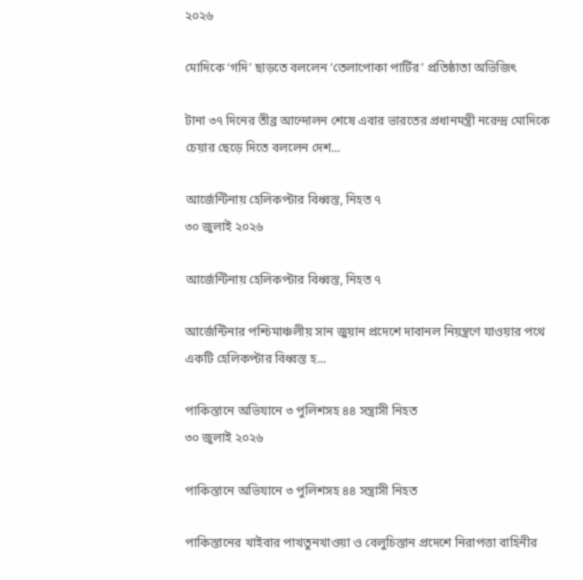২০২৬

মোদিকে ‘গদি’ ছাড়তে বললেন ‘তেলাপোকা পার্টির’ প্রতিষ্ঠাতা অভিজিৎ

টানা ৩৭ দিনের তীব্র আন্দোলন শেষে এবার ভারতের প্রধানমন্ত্রী নরেন্দ্র মোদিকে চেয়ার ছেড়ে দিতে বললেন দেশ...

আর্জেন্টিনায় হেলিকপ্টার বিধ্বস্ত, নিহত ৭
৩০ জুলাই ২০২৬

আর্জেন্টিনায় হেলিকপ্টার বিধ্বস্ত, নিহত ৭

আর্জেন্টিনার পশ্চিমাঞ্চলীয় সান জুয়ান প্রদেশে দাবানল নিয়ন্ত্রণে যাওয়ার পথে একটি হেলিকপ্টার বিধ্বস্ত হ...

পাকিস্তানে অভিযানে ৩ পুলিশসহ ৪৪ সন্ত্রাসী নিহত
৩০ জুলাই ২০২৬

পাকিস্তানে অভিযানে ৩ পুলিশসহ ৪৪ সন্ত্রাসী নিহত

পাকিস্তানের খাইবার পাখতুনখাওয়া ও বেলুচিস্তান প্রদেশে নিরাপত্তা বাহিনীর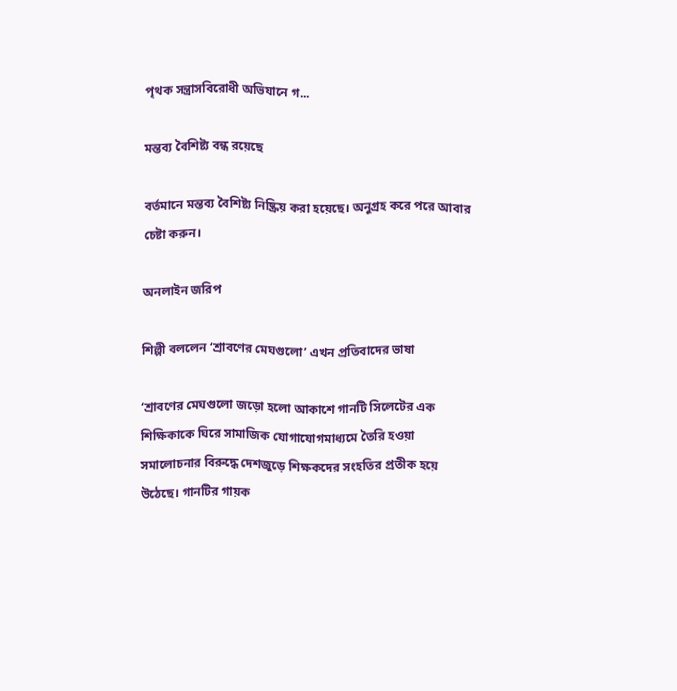পৃথক সন্ত্রাসবিরোধী অভিযানে গ...

মন্তব্য বৈশিষ্ট্য বন্ধ রয়েছে

বর্তমানে মন্তব্য বৈশিষ্ট্য নিষ্ক্রিয় করা হয়েছে। অনুগ্রহ করে পরে আবার চেষ্টা করুন।

অনলাইন জরিপ

শিল্পী বললেন ‘শ্রাবণের মেঘগুলো’ এখন প্রতিবাদের ভাষা

‘শ্রাবণের মেঘগুলো জড়ো হলো আকাশে গানটি সিলেটের এক শিক্ষিকাকে ঘিরে সামাজিক যোগাযোগমাধ্যমে তৈরি হওয়া সমালোচনার বিরুদ্ধে দেশজুড়ে শিক্ষকদের সংহতির প্রতীক হয়ে উঠেছে। গানটির গায়ক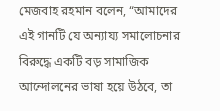মেজবাহ রহমান বলেন, “আমাদের এই গানটি যে অন্যায্য সমালোচনার বিরুদ্ধে একটি বড় সামাজিক আন্দোলনের ভাষা হয়ে উঠবে, তা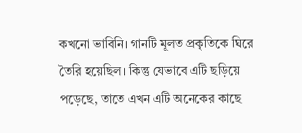কখনো ভাবিনি। গানটি মূলত প্রকৃতিকে ঘিরে তৈরি হয়েছিল। কিন্তু যেভাবে এটি ছড়িয়ে পড়েছে, তাতে এখন এটি অনেকের কাছে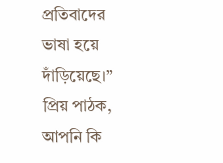প্রতিবাদের ভাষা হয়ে দাঁড়িয়েছে।” প্রিয় পাঠক, আপনি কি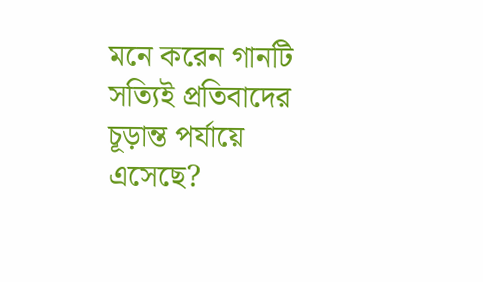মনে করেন গানটি সত্যিই প্রতিবাদের চূড়ান্ত পর্যায়ে এসেছে?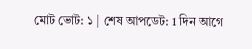মোট ভোট: ১ | শেষ আপডেট: 1 দিন আগে